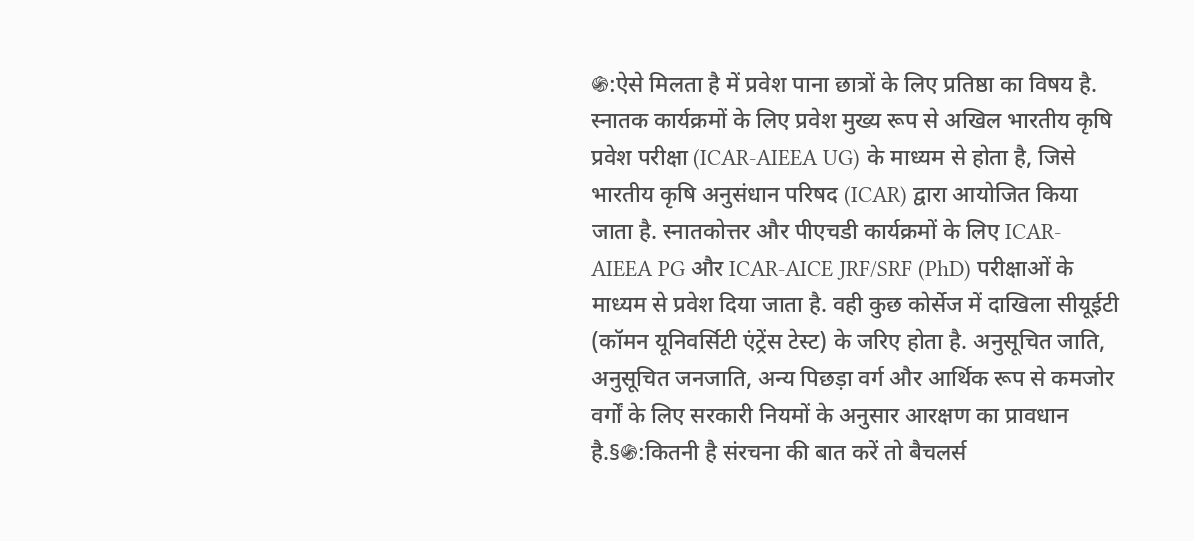֍:ऐसे मिलता है में प्रवेश पाना छात्रों के लिए प्रतिष्ठा का विषय है. स्नातक कार्यक्रमों के लिए प्रवेश मुख्य रूप से अखिल भारतीय कृषि प्रवेश परीक्षा (ICAR-AIEEA UG) के माध्यम से होता है, जिसे भारतीय कृषि अनुसंधान परिषद (ICAR) द्वारा आयोजित किया जाता है. स्नातकोत्तर और पीएचडी कार्यक्रमों के लिए ICAR-AIEEA PG और ICAR-AICE JRF/SRF (PhD) परीक्षाओं के माध्यम से प्रवेश दिया जाता है. वही कुछ कोर्सेज में दाखिला सीयूईटी (कॉमन यूनिवर्सिटी एंट्रेंस टेस्ट) के जरिए होता है. अनुसूचित जाति, अनुसूचित जनजाति, अन्य पिछड़ा वर्ग और आर्थिक रूप से कमजोर वर्गों के लिए सरकारी नियमों के अनुसार आरक्षण का प्रावधान है.§֍:कितनी है संरचना की बात करें तो बैचलर्स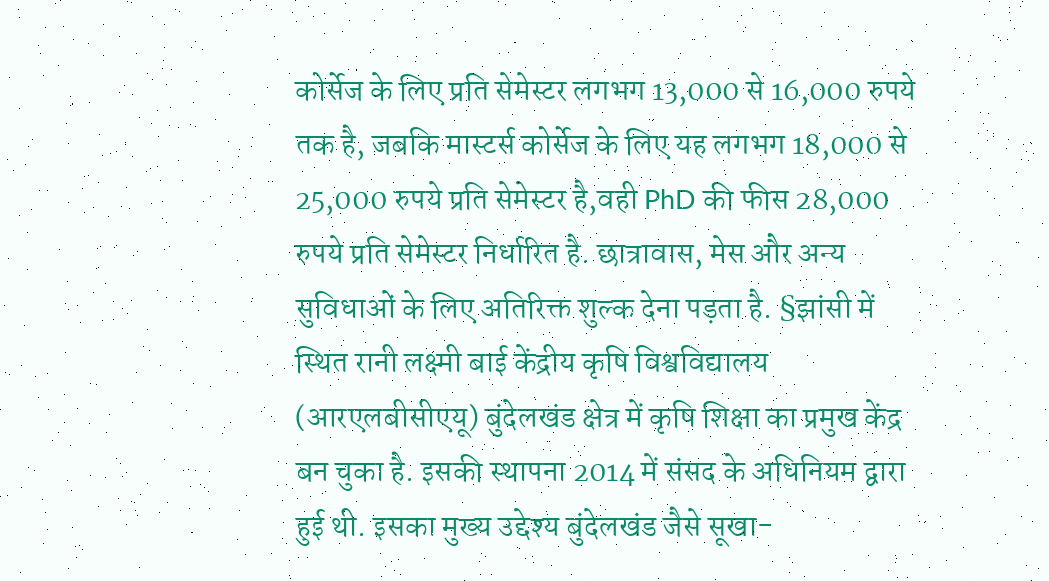कोर्सेज के लिए प्रति सेमेस्टर लगभग 13,000 से 16,000 रुपये तक है, जबकि मास्टर्स कोर्सेज के लिए यह लगभग 18,000 से 25,000 रुपये प्रति सेमेस्टर है,वही PhD की फीस 28,000 रुपये प्रति सेमेस्टर निर्धारित है. छात्रावास, मेस और अन्य सुविधाओं के लिए अतिरिक्त शुल्क देना पड़ता है. §झांसी में स्थित रानी लक्ष्मी बाई केंद्रीय कृषि विश्वविद्यालय (आरएलबीसीएयू) बुंदेलखंड क्षेत्र में कृषि शिक्षा का प्रमुख केंद्र बन चुका है. इसकी स्थापना 2014 में संसद के अधिनियम द्वारा हुई थी. इसका मुख्य उद्देश्य बुंदेलखंड जैसे सूखा-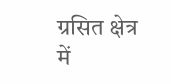ग्रसित क्षेत्र में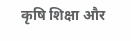कृषि शिक्षा और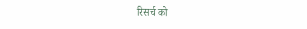रिसर्च को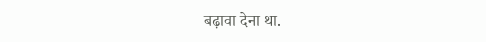बढ़ावा देना था.